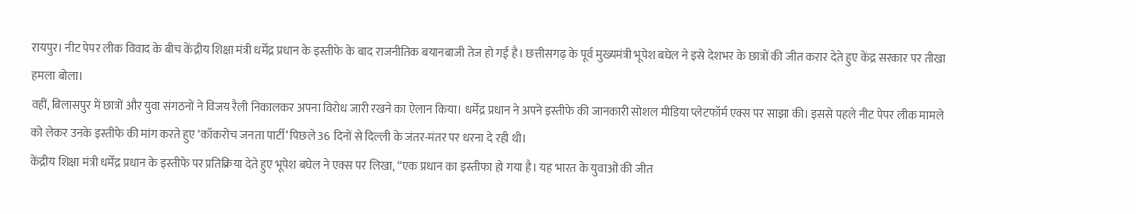रायपुर। नीट पेपर लीक विवाद के बीच केंद्रीय शिक्षा मंत्री धर्मेंद्र प्रधान के इस्तीफे के बाद राजनीतिक बयानबाजी तेज हो गई है। छत्तीसगढ़ के पूर्व मुख्यमंत्री भूपेश बघेल ने इसे देशभर के छात्रों की जीत करार देते हुए केंद्र सरकार पर तीखा हमला बोला।
वहीं, बिलासपुर में छात्रों और युवा संगठनों ने विजय रैली निकालकर अपना विरोध जारी रखने का ऐलान किया। धर्मेंद्र प्रधान ने अपने इस्तीफे की जानकारी सोशल मीडिया प्लेटफॉर्म एक्स पर साझा की। इससे पहले नीट पेपर लीक मामले को लेकर उनके इस्तीफे की मांग करते हुए ‘कॉकरोच जनता पार्टी’ पिछले 36 दिनों से दिल्ली के जंतर-मंतर पर धरना दे रही थी।
केंद्रीय शिक्षा मंत्री धर्मेंद्र प्रधान के इस्तीफे पर प्रतिक्रिया देते हुए भूपेश बघेल ने एक्स पर लिखा, “एक प्रधान का इस्तीफा हो गया है। यह भारत के युवाओं की जीत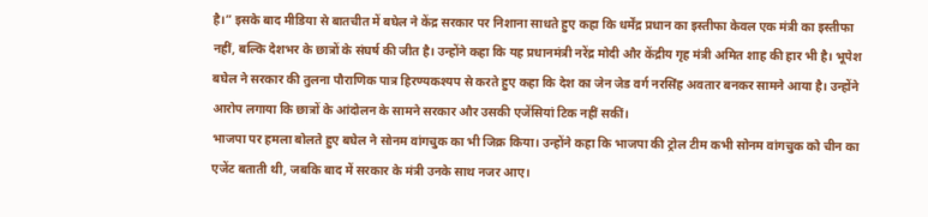है।” इसके बाद मीडिया से बातचीत में बघेल ने केंद्र सरकार पर निशाना साधते हुए कहा कि धर्मेंद्र प्रधान का इस्तीफा केवल एक मंत्री का इस्तीफा नहीं, बल्कि देशभर के छात्रों के संघर्ष की जीत है। उन्होंने कहा कि यह प्रधानमंत्री नरेंद्र मोदी और केंद्रीय गृह मंत्री अमित शाह की हार भी है। भूपेश बघेल ने सरकार की तुलना पौराणिक पात्र हिरण्यकश्यप से करते हुए कहा कि देश का जेन जेड वर्ग नरसिंह अवतार बनकर सामने आया है। उन्होंने आरोप लगाया कि छात्रों के आंदोलन के सामने सरकार और उसकी एजेंसियां टिक नहीं सकीं।
भाजपा पर हमला बोलते हुए बघेल ने सोनम वांगचुक का भी जिक्र किया। उन्होंने कहा कि भाजपा की ट्रोल टीम कभी सोनम वांगचुक को चीन का एजेंट बताती थी, जबकि बाद में सरकार के मंत्री उनके साथ नजर आए।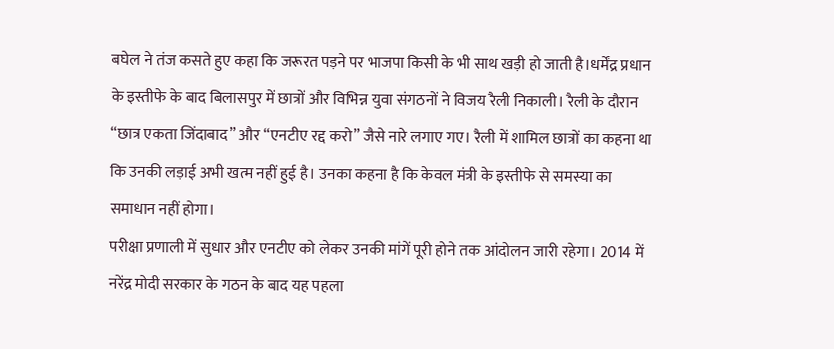बघेल ने तंज कसते हुए कहा कि जरूरत पड़ने पर भाजपा किसी के भी साथ खड़ी हो जाती है।धर्मेंद्र प्रधान के इस्तीफे के बाद बिलासपुर में छात्रों और विभिन्न युवा संगठनों ने विजय रैली निकाली। रैली के दौरान “छात्र एकता जिंदाबाद” और “एनटीए रद्द करो” जैसे नारे लगाए गए। रैली में शामिल छात्रों का कहना था कि उनकी लड़ाई अभी खत्म नहीं हुई है। उनका कहना है कि केवल मंत्री के इस्तीफे से समस्या का समाधान नहीं होगा।
परीक्षा प्रणाली में सुधार और एनटीए को लेकर उनकी मांगें पूरी होने तक आंदोलन जारी रहेगा। 2014 में नरेंद्र मोदी सरकार के गठन के बाद यह पहला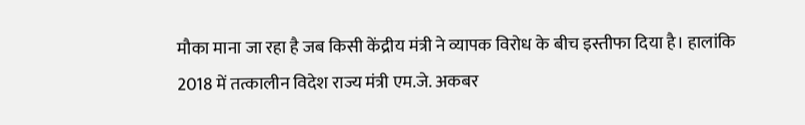मौका माना जा रहा है जब किसी केंद्रीय मंत्री ने व्यापक विरोध के बीच इस्तीफा दिया है। हालांकि 2018 में तत्कालीन विदेश राज्य मंत्री एम.जे. अकबर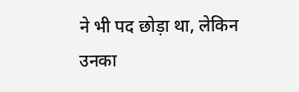ने भी पद छोड़ा था, लेकिन उनका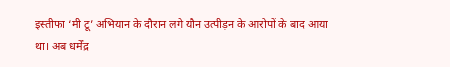इस्तीफा ‘मी टू’ अभियान के दौरान लगे यौन उत्पीड़न के आरोपों के बाद आया था। अब धर्मेंद्र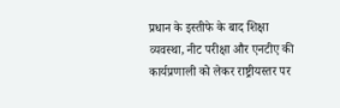प्रधान के इस्तीफे के बाद शिक्षा व्यवस्था, नीट परीक्षा और एनटीए की कार्यप्रणाली को लेकर राष्ट्रीयस्तर पर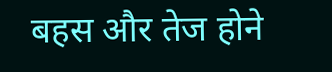बहस और तेज होने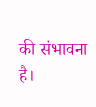की संभावना है।